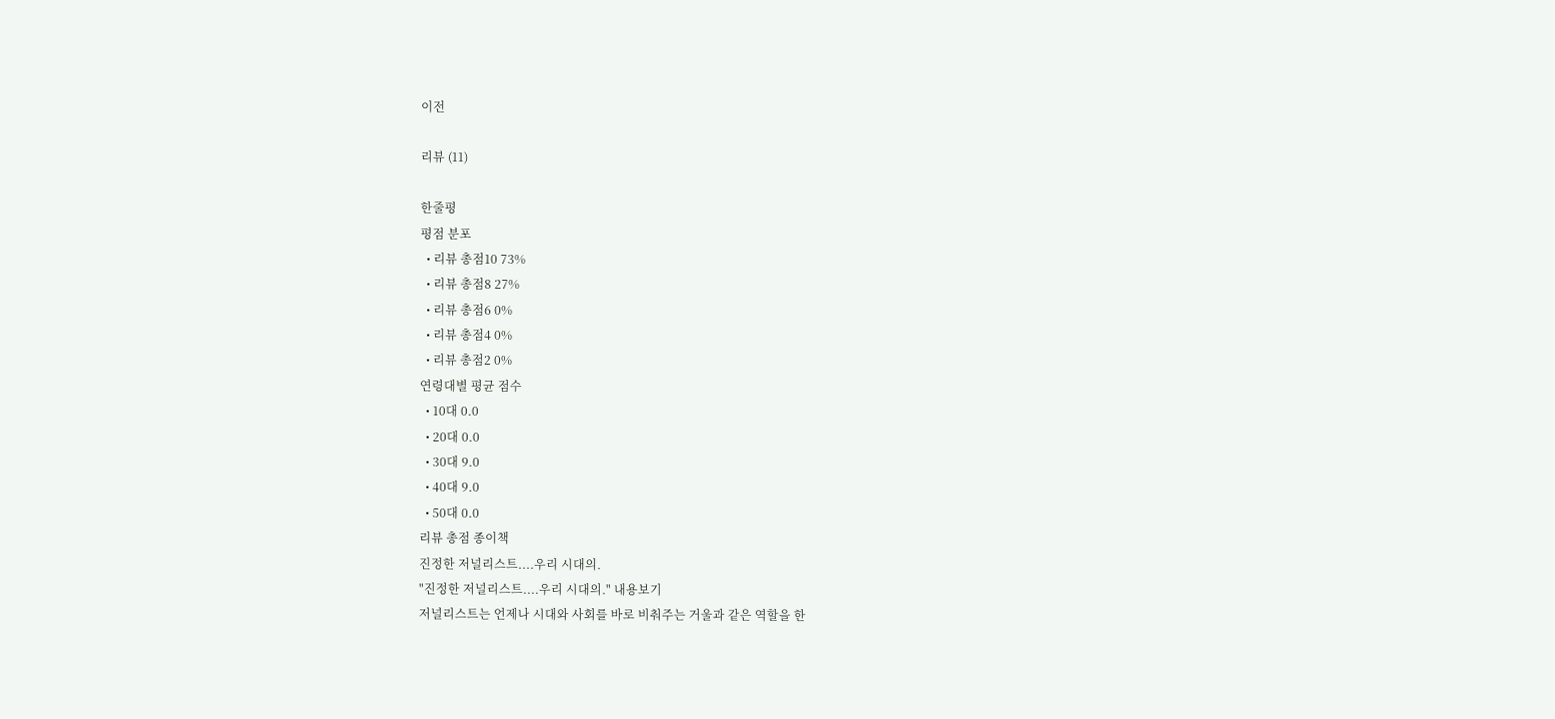이전

리뷰 (11)

한줄평
평점 분포
  • 리뷰 총점10 73%
  • 리뷰 총점8 27%
  • 리뷰 총점6 0%
  • 리뷰 총점4 0%
  • 리뷰 총점2 0%
연령대별 평균 점수
  • 10대 0.0
  • 20대 0.0
  • 30대 9.0
  • 40대 9.0
  • 50대 0.0
리뷰 총점 종이책
진정한 저널리스트....우리 시대의.
"진정한 저널리스트....우리 시대의." 내용보기
저널리스트는 언제나 시대와 사회를 바로 비춰주는 거울과 같은 역할을 한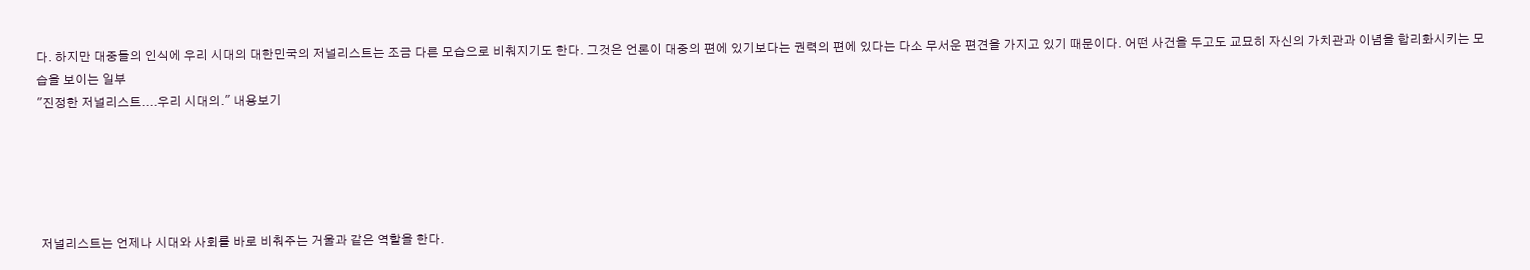다. 하지만 대중들의 인식에 우리 시대의 대한민국의 저널리스트는 조금 다른 모습으로 비춰지기도 한다. 그것은 언론이 대중의 편에 있기보다는 권력의 편에 있다는 다소 무서운 편견을 가지고 있기 때문이다. 어떤 사건을 두고도 교묘히 자신의 가치관과 이념을 합리화시키는 모습을 보이는 일부
"진정한 저널리스트....우리 시대의." 내용보기





 저널리스트는 언제나 시대와 사회를 바로 비춰주는 거울과 같은 역할을 한다.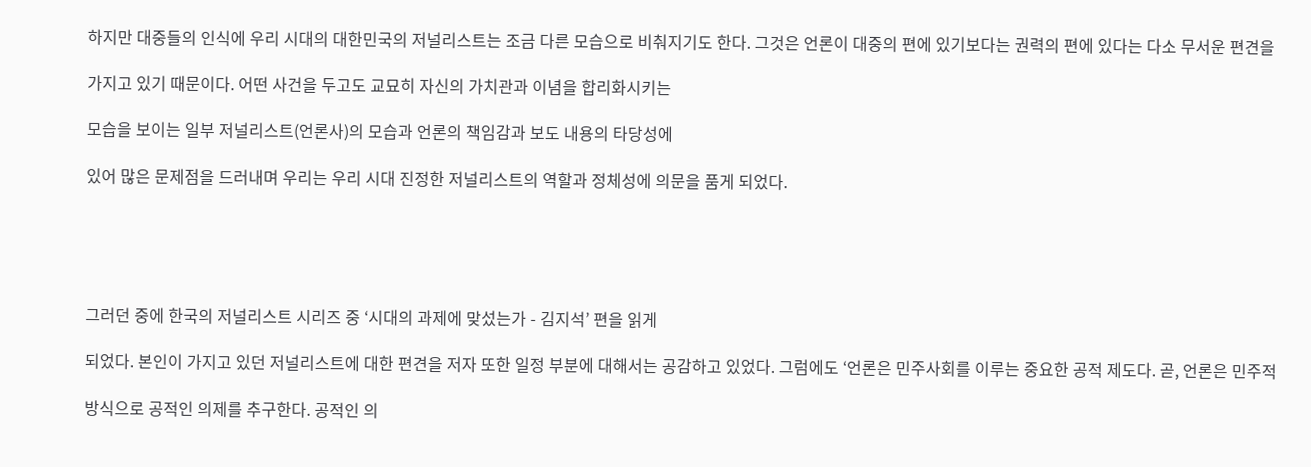하지만 대중들의 인식에 우리 시대의 대한민국의 저널리스트는 조금 다른 모습으로 비춰지기도 한다. 그것은 언론이 대중의 편에 있기보다는 권력의 편에 있다는 다소 무서운 편견을

가지고 있기 때문이다. 어떤 사건을 두고도 교묘히 자신의 가치관과 이념을 합리화시키는

모습을 보이는 일부 저널리스트(언론사)의 모습과 언론의 책임감과 보도 내용의 타당성에

있어 많은 문제점을 드러내며 우리는 우리 시대 진정한 저널리스트의 역할과 정체성에 의문을 품게 되었다.





그러던 중에 한국의 저널리스트 시리즈 중 ‘시대의 과제에 맞섰는가 - 김지석’ 편을 읽게

되었다. 본인이 가지고 있던 저널리스트에 대한 편견을 저자 또한 일정 부분에 대해서는 공감하고 있었다. 그럼에도 ‘언론은 민주사회를 이루는 중요한 공적 제도다. 곧, 언론은 민주적

방식으로 공적인 의제를 추구한다. 공적인 의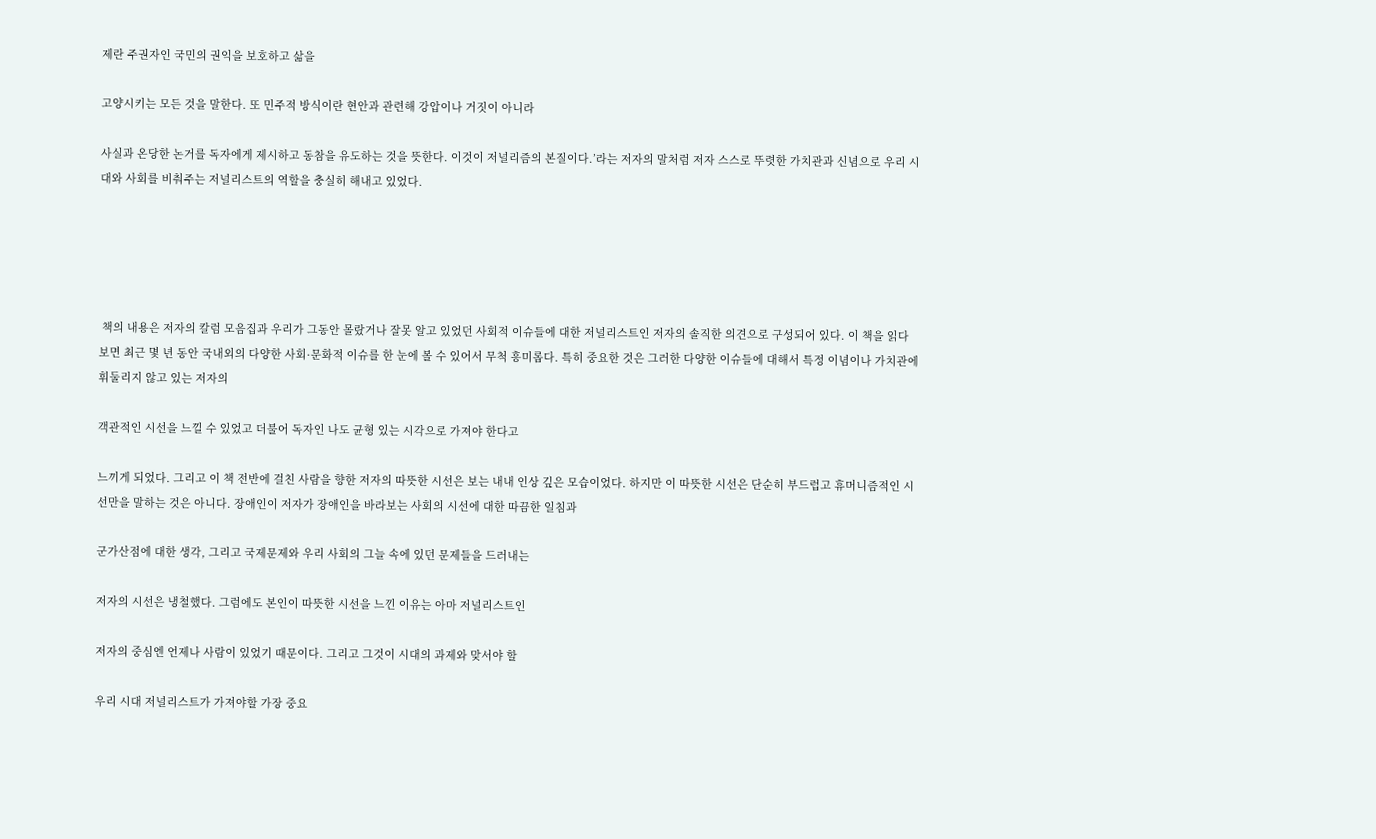제란 주권자인 국민의 권익을 보호하고 삶을

고양시키는 모든 것을 말한다. 또 민주적 방식이란 현안과 관련해 강압이나 거짓이 아니라

사실과 온당한 논거를 독자에게 제시하고 동참을 유도하는 것을 뜻한다. 이것이 저널리즘의 본질이다.’라는 저자의 말처럼 저자 스스로 뚜렷한 가치관과 신념으로 우리 시대와 사회를 비춰주는 저널리스트의 역할을 충실히 해내고 있었다.





 책의 내용은 저자의 칼럼 모음집과 우리가 그동안 몰랐거나 잘못 알고 있었던 사회적 이슈들에 대한 저널리스트인 저자의 솔직한 의견으로 구성되어 있다. 이 책을 읽다보면 최근 몇 년 동안 국내외의 다양한 사회·문화적 이슈를 한 눈에 볼 수 있어서 무척 흥미롭다. 특히 중요한 것은 그러한 다양한 이슈들에 대해서 특정 이념이나 가치관에 휘둘리지 않고 있는 저자의

객관적인 시선을 느낄 수 있었고 더불어 독자인 나도 균형 있는 시각으로 가져야 한다고

느끼게 되었다. 그리고 이 책 전반에 걸친 사람을 향한 저자의 따뜻한 시선은 보는 내내 인상 깊은 모습이었다. 하지만 이 따뜻한 시선은 단순히 부드럽고 휴머니즘적인 시선만을 말하는 것은 아니다. 장애인이 저자가 장애인을 바라보는 사회의 시선에 대한 따끔한 일침과

군가산점에 대한 생각, 그리고 국제문제와 우리 사회의 그늘 속에 있던 문제들을 드러내는

저자의 시선은 냉철했다. 그럼에도 본인이 따뜻한 시선을 느낀 이유는 아마 저널리스트인

저자의 중심엔 언제나 사람이 있었기 때문이다. 그리고 그것이 시대의 과제와 맞서야 할

우리 시대 저널리스트가 가져야할 가장 중요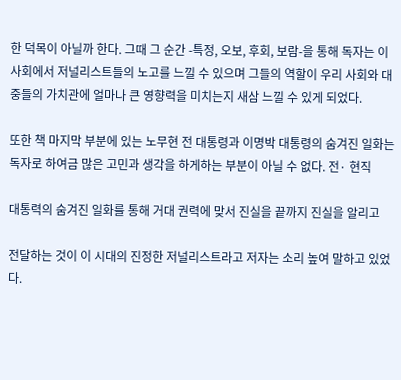한 덕목이 아닐까 한다. 그때 그 순간 -특정, 오보, 후회, 보람-을 통해 독자는 이 사회에서 저널리스트들의 노고를 느낄 수 있으며 그들의 역할이 우리 사회와 대중들의 가치관에 얼마나 큰 영향력을 미치는지 새삼 느낄 수 있게 되었다.

또한 책 마지막 부분에 있는 노무현 전 대통령과 이명박 대통령의 숨겨진 일화는 독자로 하여금 많은 고민과 생각을 하게하는 부분이 아닐 수 없다. 전· 현직

대통력의 숨겨진 일화를 통해 거대 권력에 맞서 진실을 끝까지 진실을 알리고

전달하는 것이 이 시대의 진정한 저널리스트라고 저자는 소리 높여 말하고 있었다.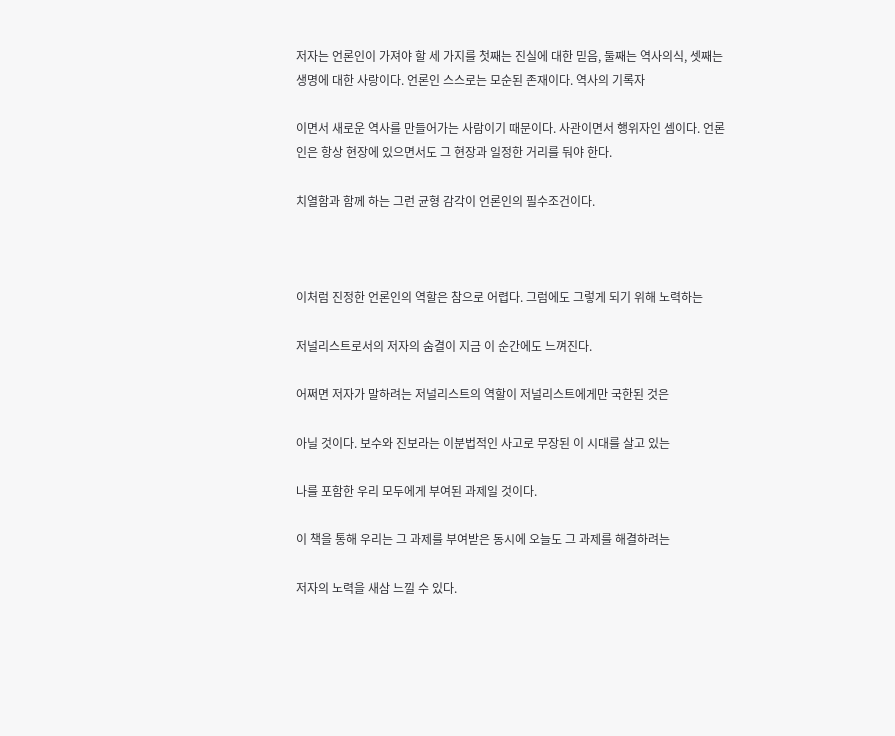저자는 언론인이 가져야 할 세 가지를 첫째는 진실에 대한 믿음, 둘째는 역사의식, 셋째는 생명에 대한 사랑이다. 언론인 스스로는 모순된 존재이다. 역사의 기록자

이면서 새로운 역사를 만들어가는 사람이기 때문이다. 사관이면서 행위자인 셈이다. 언론인은 항상 현장에 있으면서도 그 현장과 일정한 거리를 둬야 한다.

치열함과 함께 하는 그런 균형 감각이 언론인의 필수조건이다.



이처럼 진정한 언론인의 역할은 참으로 어렵다. 그럼에도 그렇게 되기 위해 노력하는

저널리스트로서의 저자의 숨결이 지금 이 순간에도 느껴진다.

어쩌면 저자가 말하려는 저널리스트의 역할이 저널리스트에게만 국한된 것은

아닐 것이다. 보수와 진보라는 이분법적인 사고로 무장된 이 시대를 살고 있는

나를 포함한 우리 모두에게 부여된 과제일 것이다.

이 책을 통해 우리는 그 과제를 부여받은 동시에 오늘도 그 과제를 해결하려는

저자의 노력을 새삼 느낄 수 있다.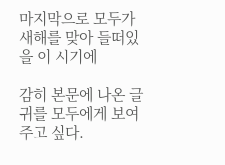마지막으로 모두가 새해를 맞아 들떠있을 이 시기에

감히 본문에 나온 글귀를 모두에게 보여주고 싶다.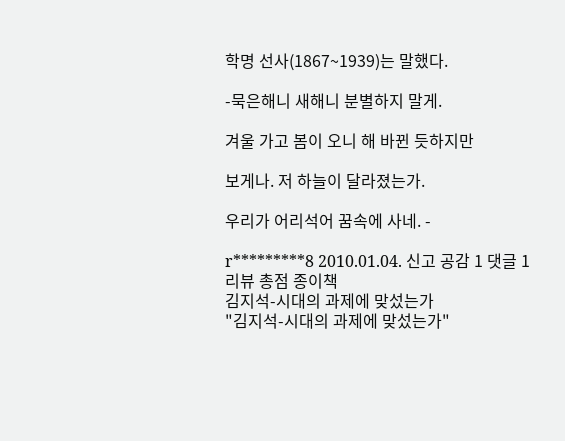학명 선사(1867~1939)는 말했다.

-묵은해니 새해니 분별하지 말게.

겨울 가고 봄이 오니 해 바뀐 듯하지만

보게나. 저 하늘이 달라졌는가.

우리가 어리석어 꿈속에 사네. -

r*********8 2010.01.04. 신고 공감 1 댓글 1
리뷰 총점 종이책
김지석-시대의 과제에 맞섰는가
"김지석-시대의 과제에 맞섰는가"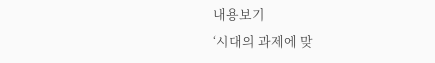내용보기
‘시대의 과제에 맞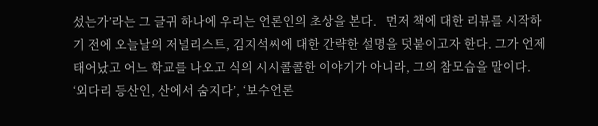섰는가’라는 그 글귀 하나에 우리는 언론인의 초상을 본다.   먼저 책에 대한 리뷰를 시작하기 전에 오늘날의 저널리스트, 김지석씨에 대한 간략한 설명을 덧붙이고자 한다. 그가 언제 태어났고 어느 학교를 나오고 식의 시시콜콜한 이야기가 아니라, 그의 참모습을 말이다. ‘외다리 등산인, 산에서 숨지다’, ‘보수언론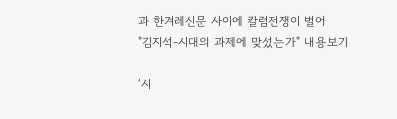과 한겨레신문 사이에 칼럼전쟁이 벌어
"김지석-시대의 과제에 맞섰는가" 내용보기

‘시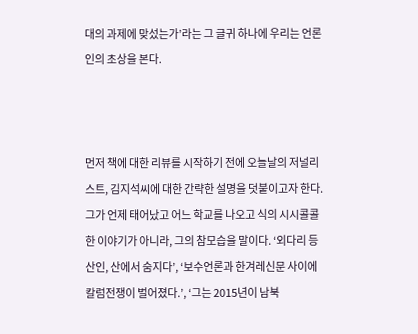대의 과제에 맞섰는가’라는 그 글귀 하나에 우리는 언론인의 초상을 본다.



먼저 책에 대한 리뷰를 시작하기 전에 오늘날의 저널리스트, 김지석씨에 대한 간략한 설명을 덧붙이고자 한다. 그가 언제 태어났고 어느 학교를 나오고 식의 시시콜콜한 이야기가 아니라, 그의 참모습을 말이다. ‘외다리 등산인, 산에서 숨지다’, ‘보수언론과 한겨레신문 사이에 칼럼전쟁이 벌어졌다.’, ‘그는 2015년이 남북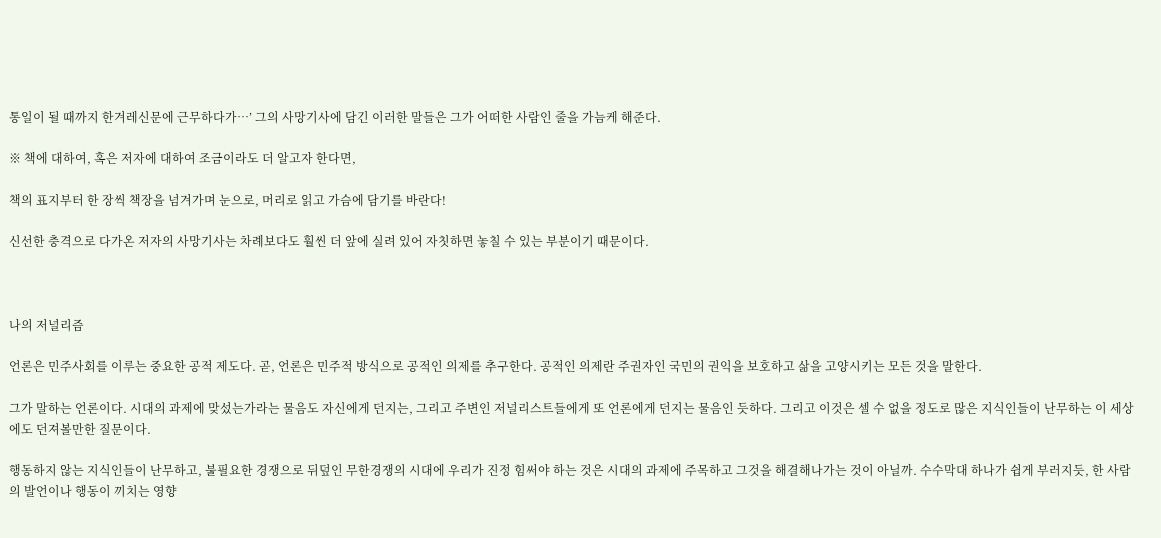통일이 될 때까지 한겨레신문에 근무하다가…’ 그의 사망기사에 담긴 이러한 말들은 그가 어떠한 사람인 줄을 가늠케 해준다.

※ 책에 대하여, 혹은 저자에 대하여 조금이라도 더 알고자 한다면,

책의 표지부터 한 장씩 책장을 넘겨가며 눈으로, 머리로 읽고 가슴에 담기를 바란다!

신선한 충격으로 다가온 저자의 사망기사는 차례보다도 훨씬 더 앞에 실려 있어 자칫하면 놓칠 수 있는 부분이기 때문이다.



나의 저널리즘

언론은 민주사회를 이루는 중요한 공적 제도다. 곧, 언론은 민주적 방식으로 공적인 의제를 추구한다. 공적인 의제란 주권자인 국민의 권익을 보호하고 삶을 고양시키는 모든 것을 말한다.

그가 말하는 언론이다. 시대의 과제에 맞섰는가라는 물음도 자신에게 던지는, 그리고 주변인 저널리스트들에게 또 언론에게 던지는 물음인 듯하다. 그리고 이것은 셀 수 없을 정도로 많은 지식인들이 난무하는 이 세상에도 던져볼만한 질문이다.

행동하지 않는 지식인들이 난무하고, 불필요한 경쟁으로 뒤덮인 무한경쟁의 시대에 우리가 진정 힘써야 하는 것은 시대의 과제에 주목하고 그것을 해결해나가는 것이 아닐까. 수수막대 하나가 쉽게 부러지듯, 한 사람의 발언이나 행동이 끼치는 영향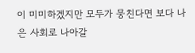이 미미하겠지만 모두가 뭉친다면 보다 나은 사회로 나아갈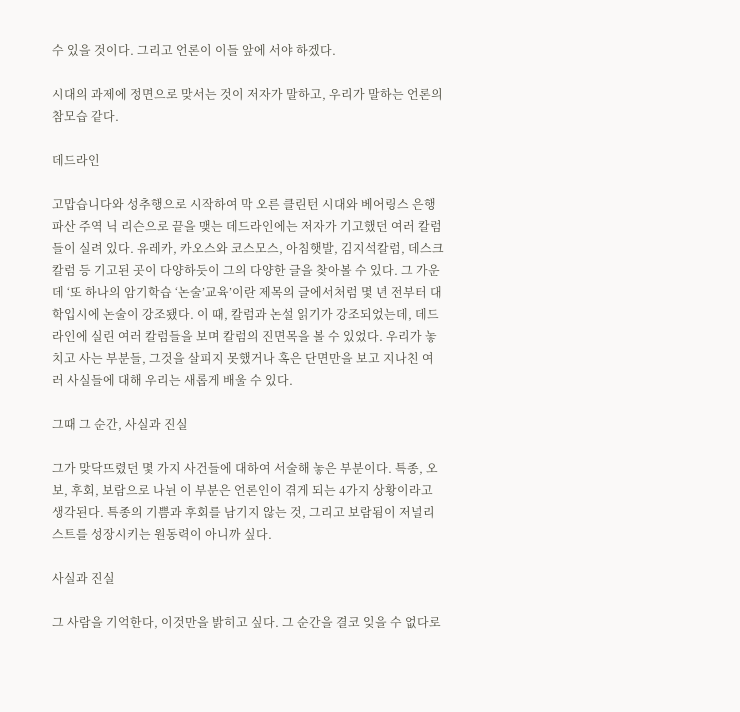수 있을 것이다. 그리고 언론이 이들 앞에 서야 하겠다.

시대의 과제에 정면으로 맞서는 것이 저자가 말하고, 우리가 말하는 언론의 참모습 같다.

데드라인

고맙습니다와 성추행으로 시작하여 막 오른 클린턴 시대와 베어링스 은행파산 주역 닉 리슨으로 끝을 맺는 데드라인에는 저자가 기고했던 여러 칼럼들이 실려 있다. 유레카, 카오스와 코스모스, 아침햇발, 김지석칼럼, 데스크 칼럼 등 기고된 곳이 다양하듯이 그의 다양한 글을 찾아볼 수 있다. 그 가운데 ‘또 하나의 암기학습 ‘논술’교육’이란 제목의 글에서처럼 몇 년 전부터 대학입시에 논술이 강조됐다. 이 때, 칼럼과 논설 읽기가 강조되었는데, 데드라인에 실린 여러 칼럼들을 보며 칼럼의 진면목을 볼 수 있었다. 우리가 놓치고 사는 부분들, 그것을 살피지 못했거나 혹은 단면만을 보고 지나친 여러 사실들에 대해 우리는 새롭게 배울 수 있다.

그때 그 순간, 사실과 진실

그가 맞닥뜨렸던 몇 가지 사건들에 대하여 서술해 놓은 부분이다. 특종, 오보, 후회, 보람으로 나뉜 이 부분은 언론인이 겪게 되는 4가지 상황이라고 생각된다. 특종의 기쁨과 후회를 남기지 않는 것, 그리고 보람됨이 저널리스트를 성장시키는 원동력이 아니까 싶다.

사실과 진실

그 사람을 기억한다, 이것만을 밝히고 싶다. 그 순간을 결코 잊을 수 없다로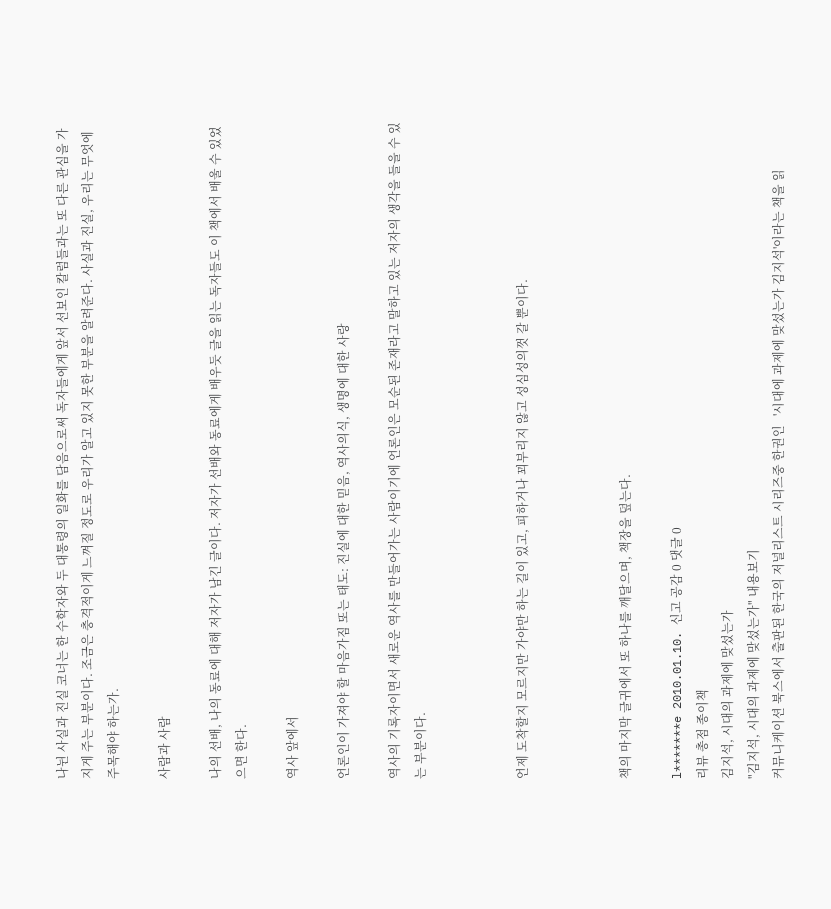나뉜 사실과 진실 코너는 한 수학자와 두 대통령의 일화를 담음으로써 독자들에게 앞서 선보인 칼럼들과는 또 다른 관심을 가지게 주는 부분이다. 조금은 충격적이게 느껴질 정도로 우리가 알고 있지 못한 부분을 알려준다. 사실과 진실, 우리는 무엇에 주목해야 하는가.

사람과 사람

나의 선배, 나의 동료에 대해 저자가 남긴 글이다. 저자가 선배와 동료에게 배우듯 글을 읽는 독자들도 이 책에서 배울 수 있었으면 한다.

역사 앞에서

언론인이 가져야 할 마음가짐 또는 태도: 진실에 대한 믿음, 역사의식, 생명에 대한 사랑

역사의 기록자이면서 새로운 역사를 만들어가는 사람이기에 언론인은 모순된 존재라고 말하고 있는 저자의 생각을 들을 수 있는 부분이다.



언제 도착할지 모르지만 가야만 하는 길이 있고, 피하거나 꾀부리지 않고 성심성의껏 갈 뿐이다.



책의 마지막 글귀에서 또 하나를 깨달으며, 책장을 덮는다.

l*******e 2010.01.10. 신고 공감 0 댓글 0
리뷰 총점 종이책
김지석, 시대의 과제에 맞섰는가
"김지석, 시대의 과제에 맞섰는가" 내용보기
커뮤니케이션 북스에서 출판된 한국의 저널리스트 시리즈중 한권인   '시대에 과제에 맞섰는가 김지석'이라는 책을 읽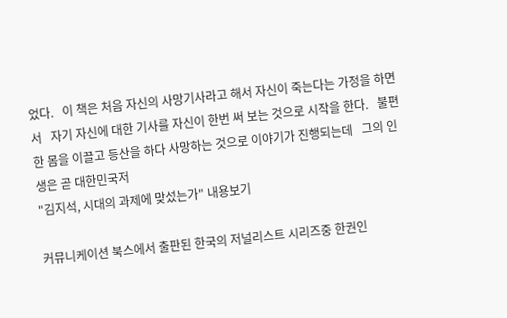었다.   이 책은 처음 자신의 사망기사라고 해서 자신이 죽는다는 가정을 하면서   자기 자신에 대한 기사를 자신이 한번 써 보는 것으로 시작을 한다.   불편한 몸을 이끌고 등산을 하다 사망하는 것으로 이야기가 진행되는데   그의 인생은 곧 대한민국저
"김지석, 시대의 과제에 맞섰는가" 내용보기

커뮤니케이션 북스에서 출판된 한국의 저널리스트 시리즈중 한권인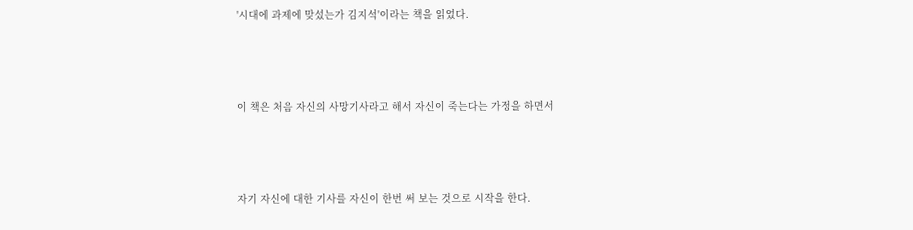'시대에 과제에 맞섰는가 김지석'이라는 책을 읽었다.



이 책은 처음 자신의 사망기사라고 해서 자신이 죽는다는 가정을 하면서



자기 자신에 대한 기사를 자신이 한번 써 보는 것으로 시작을 한다.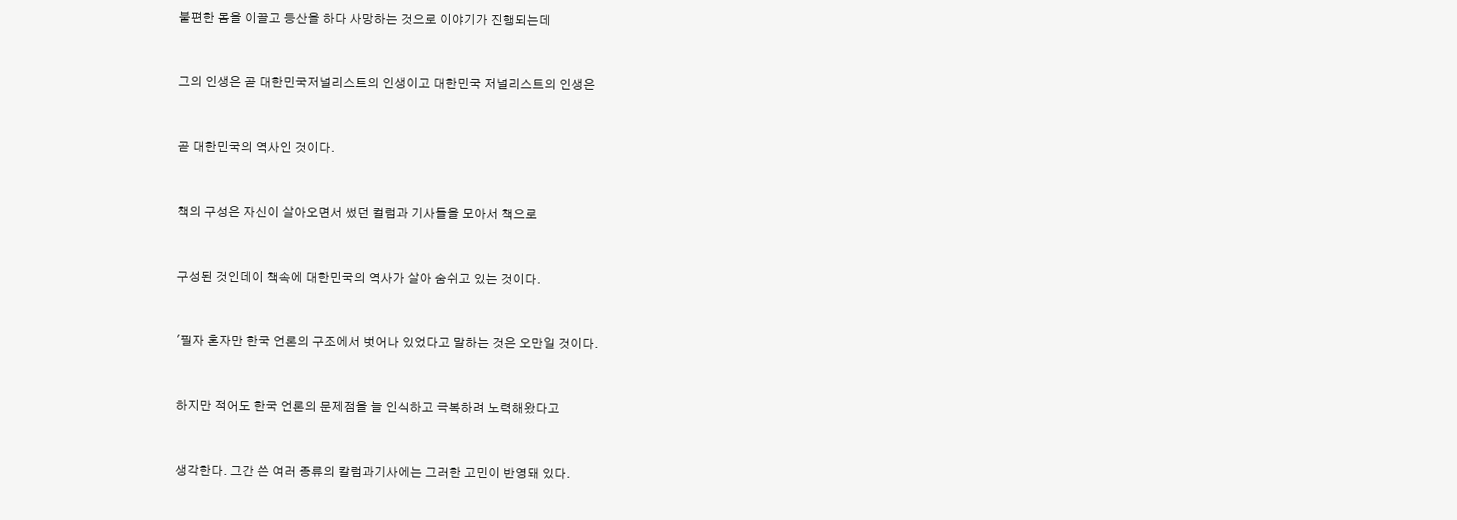불편한 몸을 이끌고 등산을 하다 사망하는 것으로 이야기가 진행되는데



그의 인생은 곧 대한민국저널리스트의 인생이고 대한민국 저널리스트의 인생은



곧 대한민국의 역사인 것이다.



책의 구성은 자신이 살아오면서 썼던 컬럼과 기사들을 모아서 책으로



구성된 것인데이 책속에 대한민국의 역사가 살아 숨쉬고 있는 것이다.



'필자 혼자만 한국 언론의 구조에서 벗어나 있었다고 말하는 것은 오만일 것이다.



하지만 적어도 한국 언론의 문제점을 늘 인식하고 극복하려 노력해왔다고



생각한다. 그간 쓴 여러 종류의 칼럼과기사에는 그러한 고민이 반영돼 있다.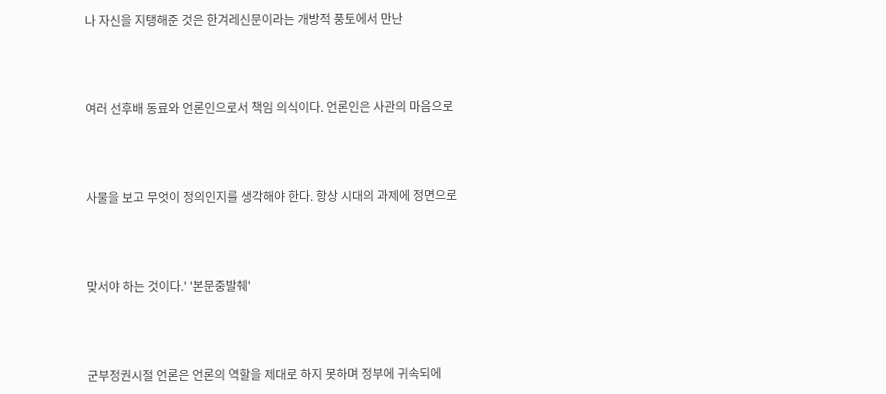나 자신을 지탱해준 것은 한겨레신문이라는 개방적 풍토에서 만난



여러 선후배 동료와 언론인으로서 책임 의식이다. 언론인은 사관의 마음으로



사물을 보고 무엇이 정의인지를 생각해야 한다. 항상 시대의 과제에 정면으로



맞서야 하는 것이다.' '본문중발췌'



군부정권시절 언론은 언론의 역할을 제대로 하지 못하며 정부에 귀속되에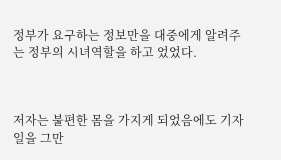정부가 요구하는 정보만을 대중에게 알려주는 정부의 시녀역할을 하고 었었다.



저자는 불편한 몸을 가지게 되었음에도 기자 일을 그만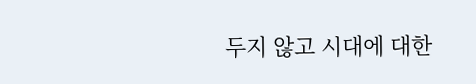두지 않고 시대에 대한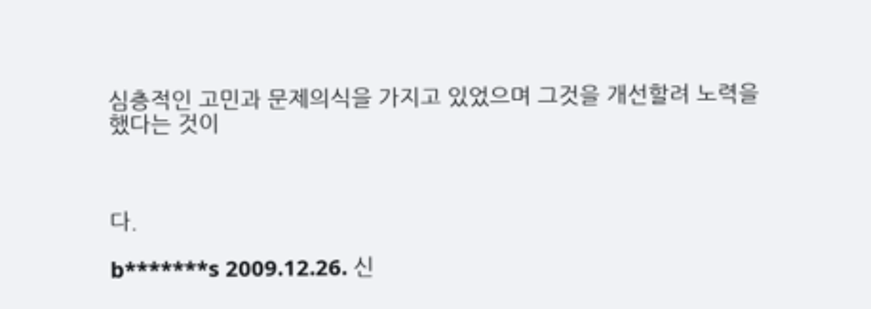심층적인 고민과 문제의식을 가지고 있었으며 그것을 개선할려 노력을 했다는 것이



다.

b*******s 2009.12.26. 신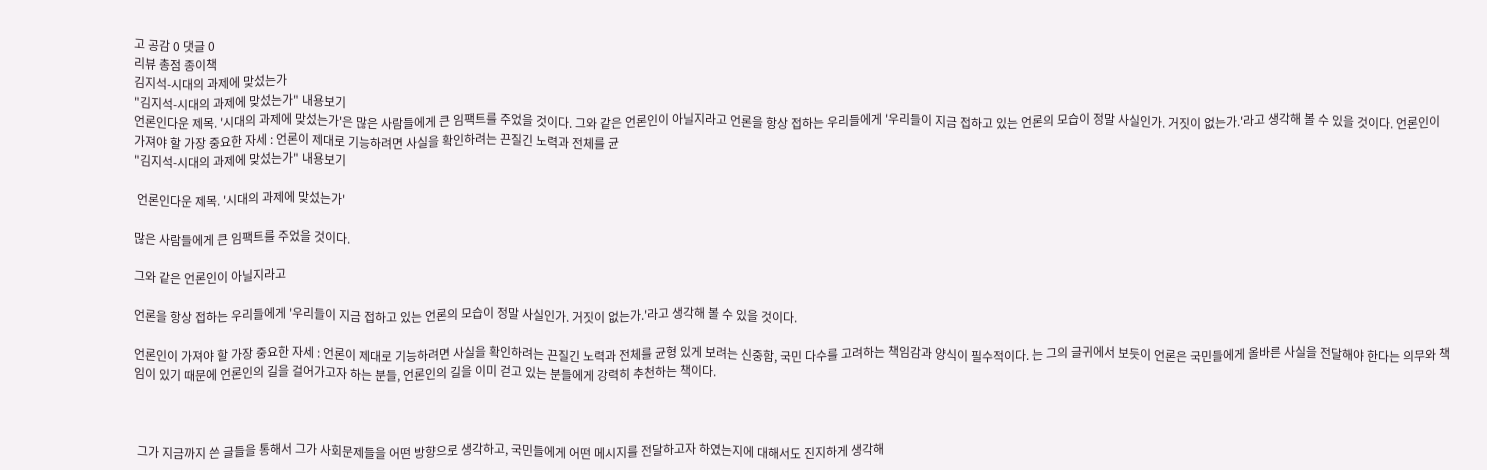고 공감 0 댓글 0
리뷰 총점 종이책
김지석-시대의 과제에 맞섰는가
"김지석-시대의 과제에 맞섰는가" 내용보기
언론인다운 제목. '시대의 과제에 맞섰는가'은 많은 사람들에게 큰 임팩트를 주었을 것이다. 그와 같은 언론인이 아닐지라고 언론을 항상 접하는 우리들에게 '우리들이 지금 접하고 있는 언론의 모습이 정말 사실인가. 거짓이 없는가.'라고 생각해 볼 수 있을 것이다. 언론인이 가져야 할 가장 중요한 자세 : 언론이 제대로 기능하려면 사실을 확인하려는 끈질긴 노력과 전체를 균
"김지석-시대의 과제에 맞섰는가" 내용보기

 언론인다운 제목. '시대의 과제에 맞섰는가'

많은 사람들에게 큰 임팩트를 주었을 것이다.

그와 같은 언론인이 아닐지라고

언론을 항상 접하는 우리들에게 '우리들이 지금 접하고 있는 언론의 모습이 정말 사실인가. 거짓이 없는가.'라고 생각해 볼 수 있을 것이다.

언론인이 가져야 할 가장 중요한 자세 : 언론이 제대로 기능하려면 사실을 확인하려는 끈질긴 노력과 전체를 균형 있게 보려는 신중함, 국민 다수를 고려하는 책임감과 양식이 필수적이다. 는 그의 글귀에서 보듯이 언론은 국민들에게 올바른 사실을 전달해야 한다는 의무와 책임이 있기 때문에 언론인의 길을 걸어가고자 하는 분들, 언론인의 길을 이미 걷고 있는 분들에게 강력히 추천하는 책이다.



 그가 지금까지 쓴 글들을 통해서 그가 사회문제들을 어떤 방향으로 생각하고, 국민들에게 어떤 메시지를 전달하고자 하였는지에 대해서도 진지하게 생각해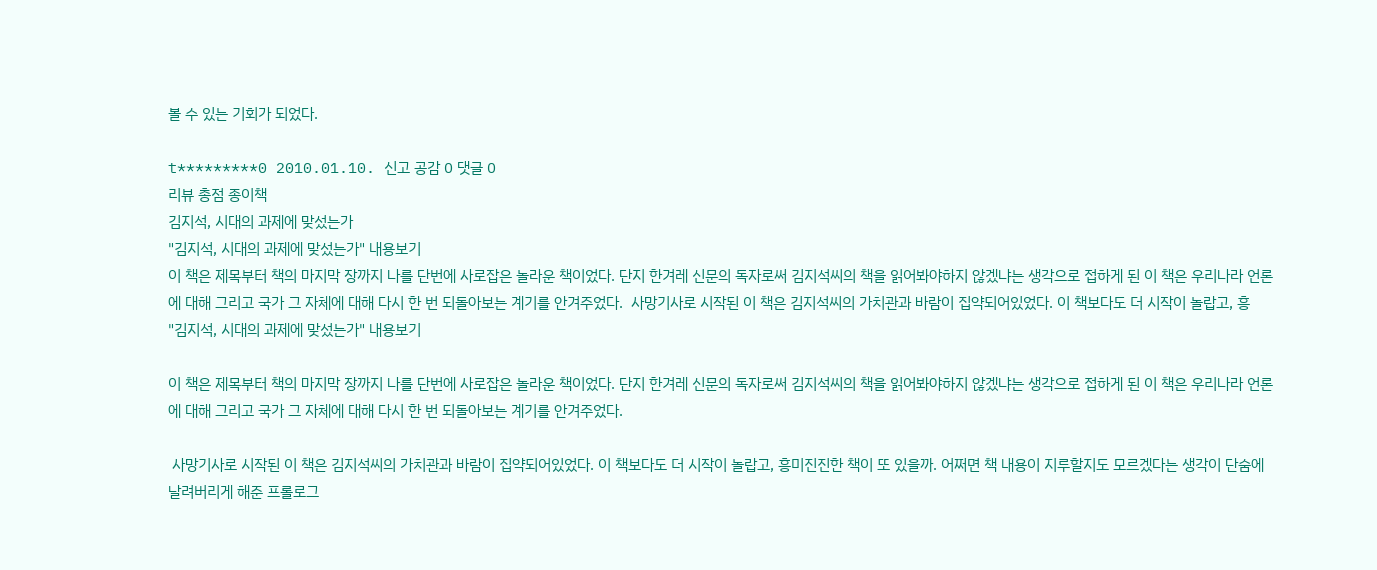볼 수 있는 기회가 되었다.

t*********0 2010.01.10. 신고 공감 0 댓글 0
리뷰 총점 종이책
김지석, 시대의 과제에 맞섰는가
"김지석, 시대의 과제에 맞섰는가" 내용보기
이 책은 제목부터 책의 마지막 장까지 나를 단번에 사로잡은 놀라운 책이었다. 단지 한겨레 신문의 독자로써 김지석씨의 책을 읽어봐야하지 않겠냐는 생각으로 접하게 된 이 책은 우리나라 언론에 대해 그리고 국가 그 자체에 대해 다시 한 번 되돌아보는 계기를 안겨주었다.  사망기사로 시작된 이 책은 김지석씨의 가치관과 바람이 집약되어있었다. 이 책보다도 더 시작이 놀랍고, 흥
"김지석, 시대의 과제에 맞섰는가" 내용보기

이 책은 제목부터 책의 마지막 장까지 나를 단번에 사로잡은 놀라운 책이었다. 단지 한겨레 신문의 독자로써 김지석씨의 책을 읽어봐야하지 않겠냐는 생각으로 접하게 된 이 책은 우리나라 언론에 대해 그리고 국가 그 자체에 대해 다시 한 번 되돌아보는 계기를 안겨주었다.

 사망기사로 시작된 이 책은 김지석씨의 가치관과 바람이 집약되어있었다. 이 책보다도 더 시작이 놀랍고, 흥미진진한 책이 또 있을까. 어쩌면 책 내용이 지루할지도 모르겠다는 생각이 단숨에 날려버리게 해준 프롤로그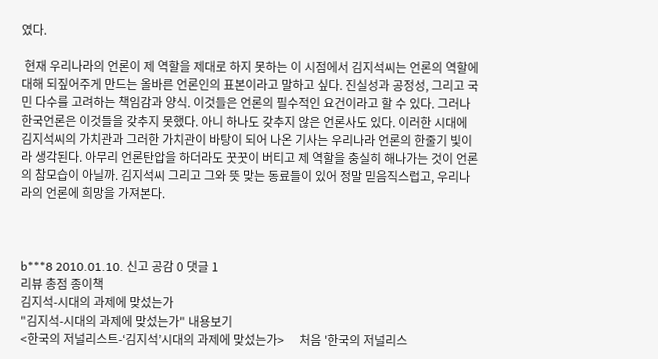였다.

 현재 우리나라의 언론이 제 역할을 제대로 하지 못하는 이 시점에서 김지석씨는 언론의 역할에 대해 되짚어주게 만드는 올바른 언론인의 표본이라고 말하고 싶다. 진실성과 공정성, 그리고 국민 다수를 고려하는 책임감과 양식. 이것들은 언론의 필수적인 요건이라고 할 수 있다. 그러나 한국언론은 이것들을 갖추지 못했다. 아니 하나도 갖추지 않은 언론사도 있다. 이러한 시대에 김지석씨의 가치관과 그러한 가치관이 바탕이 되어 나온 기사는 우리나라 언론의 한줄기 빛이라 생각된다. 아무리 언론탄압을 하더라도 꿋꿋이 버티고 제 역할을 충실히 해나가는 것이 언론의 참모습이 아닐까. 김지석씨 그리고 그와 뜻 맞는 동료들이 있어 정말 믿음직스럽고, 우리나라의 언론에 희망을 가져본다.



b***8 2010.01.10. 신고 공감 0 댓글 1
리뷰 총점 종이책
김지석-시대의 과제에 맞섰는가
"김지석-시대의 과제에 맞섰는가" 내용보기
<한국의 저널리스트-‘김지석’시대의 과제에 맞섰는가>     처음 '한국의 저널리스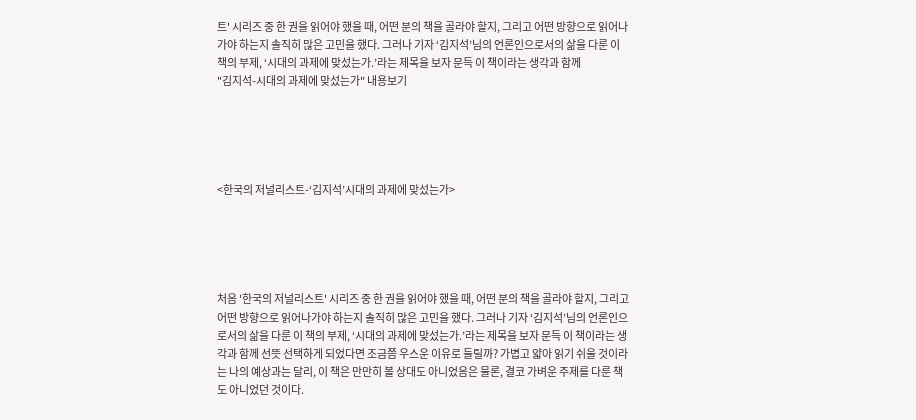트' 시리즈 중 한 권을 읽어야 했을 때, 어떤 분의 책을 골라야 할지, 그리고 어떤 방향으로 읽어나가야 하는지 솔직히 많은 고민을 했다. 그러나 기자 ‘김지석’님의 언론인으로서의 삶을 다룬 이 책의 부제, ‘시대의 과제에 맞섰는가.’라는 제목을 보자 문득 이 책이라는 생각과 함께
"김지석-시대의 과제에 맞섰는가" 내용보기





<한국의 저널리스트-‘김지석’시대의 과제에 맞섰는가>





처음 '한국의 저널리스트' 시리즈 중 한 권을 읽어야 했을 때, 어떤 분의 책을 골라야 할지, 그리고 어떤 방향으로 읽어나가야 하는지 솔직히 많은 고민을 했다. 그러나 기자 ‘김지석’님의 언론인으로서의 삶을 다룬 이 책의 부제, ‘시대의 과제에 맞섰는가.’라는 제목을 보자 문득 이 책이라는 생각과 함께 선뜻 선택하게 되었다면 조금쯤 우스운 이유로 들릴까? 가볍고 얇아 읽기 쉬울 것이라는 나의 예상과는 달리, 이 책은 만만히 볼 상대도 아니었음은 물론, 결코 가벼운 주제를 다룬 책도 아니었던 것이다.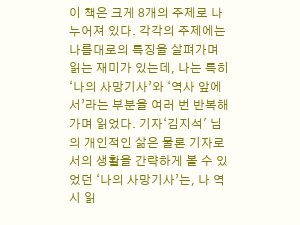이 책은 크게 8개의 주제로 나누어져 있다. 각각의 주제에는 나름대로의 특징을 살펴가며 읽는 재미가 있는데, 나는 특히 ‘나의 사망기사’와 ‘역사 앞에서’라는 부분을 여러 번 반복해가며 읽었다. 기자‘김지석' 님의 개인적인 삶은 물론 기자로서의 생활을 간략하게 볼 수 있었던 ‘나의 사망기사’는, 나 역시 읽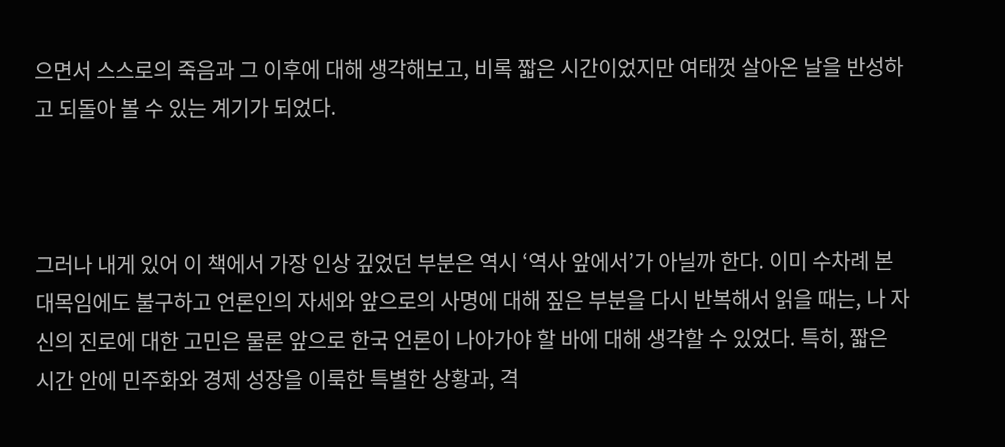으면서 스스로의 죽음과 그 이후에 대해 생각해보고, 비록 짧은 시간이었지만 여태껏 살아온 날을 반성하고 되돌아 볼 수 있는 계기가 되었다.



그러나 내게 있어 이 책에서 가장 인상 깊었던 부분은 역시 ‘역사 앞에서’가 아닐까 한다. 이미 수차례 본 대목임에도 불구하고 언론인의 자세와 앞으로의 사명에 대해 짚은 부분을 다시 반복해서 읽을 때는, 나 자신의 진로에 대한 고민은 물론 앞으로 한국 언론이 나아가야 할 바에 대해 생각할 수 있었다. 특히, 짧은 시간 안에 민주화와 경제 성장을 이룩한 특별한 상황과, 격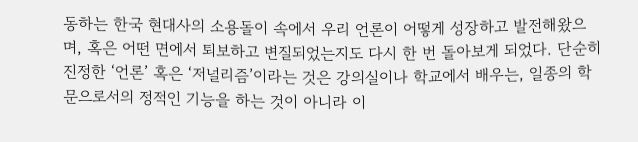동하는 한국 현대사의 소용돌이 속에서 우리 언론이 어떻게 성장하고 발전해왔으며, 혹은 어떤 면에서 퇴보하고 변질되었는지도 다시 한 번 돌아보게 되었다. 단순히 진정한 ‘언론’ 혹은 ‘저널리즘’이라는 것은 강의실이나 학교에서 배우는, 일종의 학문으로서의 정적인 기능을 하는 것이 아니라 이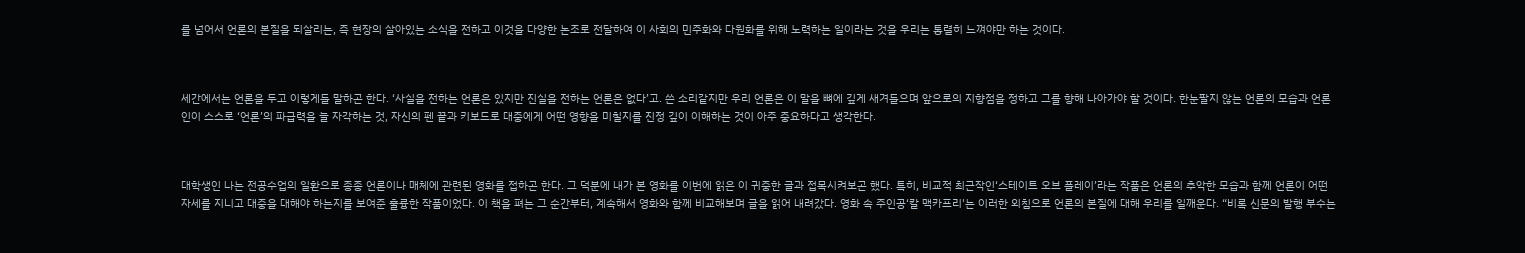를 넘어서 언론의 본질을 되살리는, 즉 현장의 살아있는 소식을 전하고 이것을 다양한 논조로 전달하여 이 사회의 민주화와 다원화를 위해 노력하는 일이라는 것을 우리는 통렬히 느껴야만 하는 것이다.



세간에서는 언론을 두고 이렇게들 말하곤 한다. ‘사실을 전하는 언론은 있지만 진실을 전하는 언론은 없다’고. 쓴 소리같지만 우리 언론은 이 말을 뼈에 깊게 새겨들으며 앞으로의 지향점을 정하고 그를 향해 나아가야 할 것이다. 한눈팔지 않는 언론의 모습과 언론인이 스스로 ‘언론’의 파급력을 늘 자각하는 것, 자신의 펜 끝과 키보드로 대중에게 어떤 영향을 미칠지를 진정 깊이 이해하는 것이 아주 중요하다고 생각한다.



대학생인 나는 전공수업의 일환으로 종종 언론이나 매체에 관련된 영화를 접하곤 한다. 그 덕분에 내가 본 영화를 이번에 읽은 이 귀중한 글과 접목시켜보곤 했다. 특히, 비교적 최근작인‘스테이트 오브 플레이’라는 작품은 언론의 추악한 모습과 함께 언론이 어떤 자세를 지니고 대중을 대해야 하는지를 보여준 훌륭한 작품이었다. 이 책을 펴는 그 순간부터, 계속해서 영화와 함께 비교해보며 글을 읽어 내려갔다. 영화 속 주인공‘칼 맥카프리'는 이러한 외침으로 언론의 본질에 대해 우리를 일깨운다. “비록 신문의 발행 부수는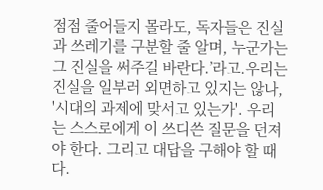점점 줄어들지 몰라도, 독자들은 진실과 쓰레기를 구분할 줄 알며, 누군가는 그 진실을 써주길 바란다.’라고.우리는 진실을 일부러 외면하고 있지는 않나, '시대의 과제에 맞서고 있는가'. 우리는 스스로에게 이 쓰디쓴 질문을 던져야 한다. 그리고 대답을 구해야 할 때다.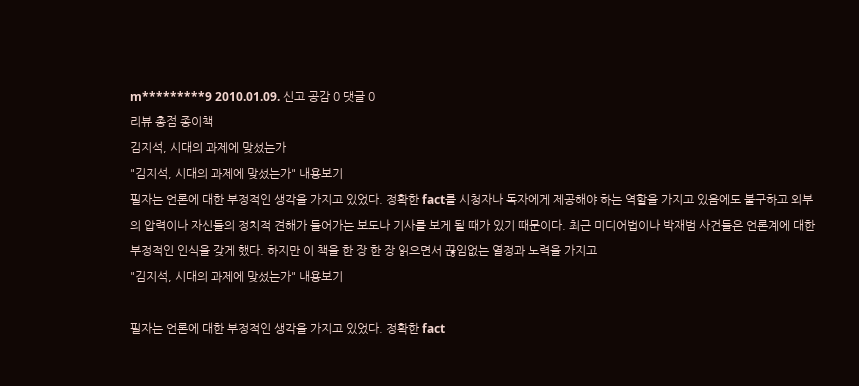m*********9 2010.01.09. 신고 공감 0 댓글 0
리뷰 총점 종이책
김지석, 시대의 과제에 맞섰는가
"김지석, 시대의 과제에 맞섰는가" 내용보기
필자는 언론에 대한 부정적인 생각을 가지고 있었다. 정확한 fact를 시청자나 독자에게 제공해야 하는 역할을 가지고 있음에도 불구하고 외부의 압력이나 자신들의 정치적 견해가 들어가는 보도나 기사를 보게 될 때가 있기 때문이다. 최근 미디어법이나 박재범 사건들은 언론계에 대한 부정적인 인식을 갖게 했다. 하지만 이 책을 한 장 한 장 읽으면서 끊임없는 열정과 노력을 가지고
"김지석, 시대의 과제에 맞섰는가" 내용보기

필자는 언론에 대한 부정적인 생각을 가지고 있었다. 정확한 fact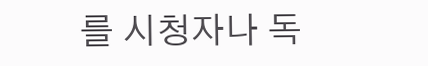를 시청자나 독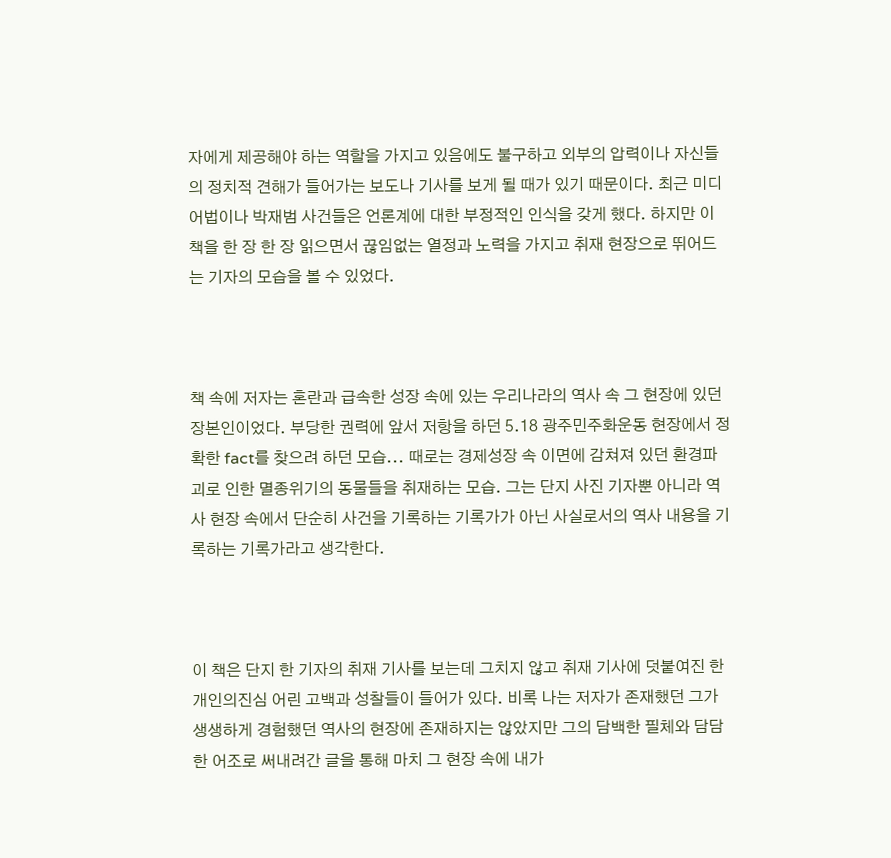자에게 제공해야 하는 역할을 가지고 있음에도 불구하고 외부의 압력이나 자신들의 정치적 견해가 들어가는 보도나 기사를 보게 될 때가 있기 때문이다. 최근 미디어법이나 박재범 사건들은 언론계에 대한 부정적인 인식을 갖게 했다. 하지만 이 책을 한 장 한 장 읽으면서 끊임없는 열정과 노력을 가지고 취재 현장으로 뛰어드는 기자의 모습을 볼 수 있었다.



책 속에 저자는 혼란과 급속한 성장 속에 있는 우리나라의 역사 속 그 현장에 있던 장본인이었다. 부당한 권력에 앞서 저항을 하던 5.18 광주민주화운동 현장에서 정확한 fact를 찾으려 하던 모습... 때로는 경제성장 속 이면에 감쳐져 있던 환경파괴로 인한 멸종위기의 동물들을 취재하는 모습. 그는 단지 사진 기자뿐 아니라 역사 현장 속에서 단순히 사건을 기록하는 기록가가 아닌 사실로서의 역사 내용을 기록하는 기록가라고 생각한다.



이 책은 단지 한 기자의 취재 기사를 보는데 그치지 않고 취재 기사에 덧붙여진 한 개인의진심 어린 고백과 성찰들이 들어가 있다. 비록 나는 저자가 존재했던 그가 생생하게 경험했던 역사의 현장에 존재하지는 않았지만 그의 담백한 필체와 담담한 어조로 써내려간 글을 통해 마치 그 현장 속에 내가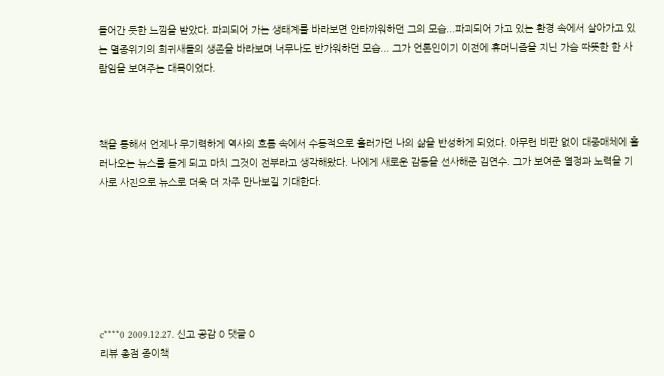들어간 듯한 느낌을 받았다. 파괴되어 가는 생태계를 바라보면 안타까워하던 그의 모습...파괴되어 가고 있는 환경 속에서 살아가고 있는 멸종위기의 희귀새들의 생존을 바라보며 너무나도 반가워하던 모습... 그가 언론인이기 이전에 휴머니즘을 지닌 가슴 따뜻한 한 사람임을 보여주는 대목이었다.



책을 통해서 언제나 무기력하게 역사의 흐름 속에서 수동적으로 흘러가던 나의 삶을 반성하게 되었다. 아무런 비판 없이 대중매체에 흘러나오는 뉴스를 듣게 되고 마치 그것이 전부라고 생각해왔다. 나에게 새로운 감동을 선사해준 김연수. 그가 보여준 열정과 노력을 기사로 사진으로 뉴스로 더욱 더 자주 만나보길 기대한다.







c****0 2009.12.27. 신고 공감 0 댓글 0
리뷰 총점 종이책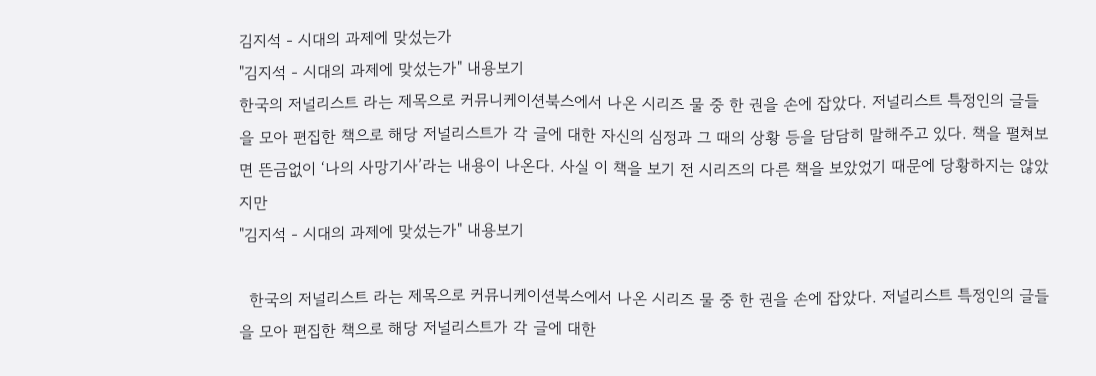김지석 - 시대의 과제에 맞섰는가
"김지석 - 시대의 과제에 맞섰는가" 내용보기
한국의 저널리스트 라는 제목으로 커뮤니케이션북스에서 나온 시리즈 물 중 한 권을 손에 잡았다. 저널리스트 특정인의 글들을 모아 편집한 책으로 해당 저널리스트가 각 글에 대한 자신의 심정과 그 때의 상황 등을 담담히 말해주고 있다. 책을 펼쳐보면 뜬금없이 ‘나의 사망기사’라는 내용이 나온다. 사실 이 책을 보기 전 시리즈의 다른 책을 보았었기 때문에 당황하지는 않았지만
"김지석 - 시대의 과제에 맞섰는가" 내용보기

  한국의 저널리스트 라는 제목으로 커뮤니케이션북스에서 나온 시리즈 물 중 한 권을 손에 잡았다. 저널리스트 특정인의 글들을 모아 편집한 책으로 해당 저널리스트가 각 글에 대한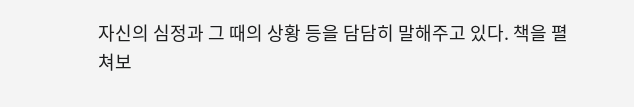자신의 심정과 그 때의 상황 등을 담담히 말해주고 있다. 책을 펼쳐보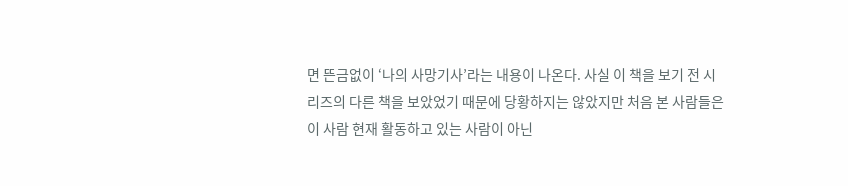면 뜬금없이 ‘나의 사망기사’라는 내용이 나온다. 사실 이 책을 보기 전 시리즈의 다른 책을 보았었기 때문에 당황하지는 않았지만 처음 본 사람들은 이 사람 현재 활동하고 있는 사람이 아닌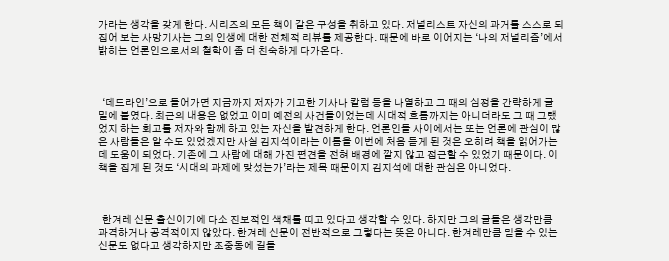가라는 생각을 갖게 한다. 시리즈의 모든 책이 같은 구성을 취하고 있다. 저널리스트 자신의 과거를 스스로 되집어 보는 사망기사는 그의 인생에 대한 전체적 리뷰를 제공한다. 때문에 바로 이어지는 ‘나의 저널리즘’에서 밝히는 언론인으로서의 철학이 좀 더 친숙하게 다가온다.



  ‘데드라인’으로 들어가면 지금까지 저자가 기고한 기사나 칼럼 등을 나열하고 그 때의 심정을 간략하게 글 밑에 붙였다. 최근의 내용은 없었고 이미 예전의 사건들이었는데 시대적 흐름까지는 아니더라도 그 때 그랬었지 하는 회고를 저자와 함께 하고 있는 자신을 발견하게 한다. 언론인들 사이에서는 또는 언론에 관심이 많은 사람들은 알 수도 있었겠지만 사실 김지석이라는 이름을 이번에 처음 듣게 된 것은 오히려 책을 읽어가는데 도움이 되었다. 기존에 그 사람에 대해 가진 편견을 전혀 배경에 깔지 않고 접근할 수 있었기 때문이다. 이 책을 집게 된 것도 ‘시대의 과제에 맞섰는가’라는 제목 때문이지 김지석에 대한 관심은 아니었다.



  한겨레 신문 출신이기에 다소 진보적인 색채를 띠고 있다고 생각할 수 있다. 하지만 그의 글들은 생각만큼 과격하거나 공격적이지 않았다. 한겨레 신문이 전반적으로 그렇다는 뜻은 아니다. 한겨레만큼 믿을 수 있는 신문도 없다고 생각하지만 조중동에 길들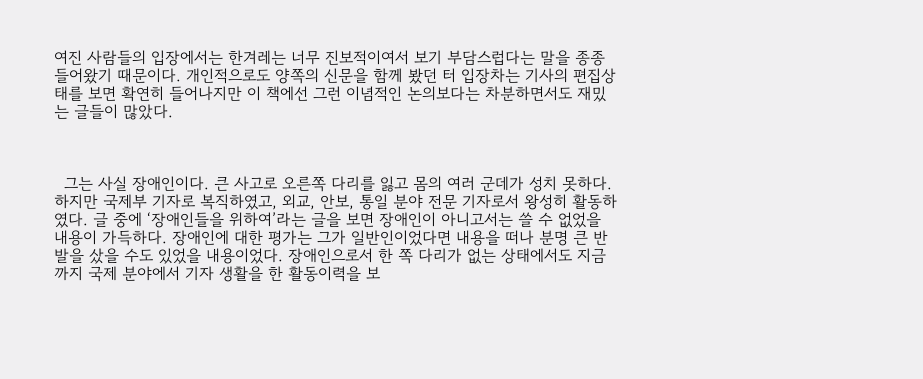여진 사람들의 입장에서는 한겨레는 너무 진보적이여서 보기 부담스럽다는 말을 종종 들어왔기 때문이다. 개인적으로도 양쪽의 신문을 함께 봤던 터 입장차는 기사의 편집상태를 보면 확연히 들어나지만 이 책에선 그런 이념적인 논의보다는 차분하면서도 재밌는 글들이 많았다.



  그는 사실 장애인이다. 큰 사고로 오른쪽 다리를 잃고 몸의 여러 군데가 성치 못하다. 하지만 국제부 기자로 복직하였고, 외교, 안보, 통일 분야 전문 기자로서 왕성히 활동하였다. 글 중에 ‘장애인들을 위하여’라는 글을 보면 장애인이 아니고서는 쓸 수 없었을 내용이 가득하다. 장애인에 대한 평가는 그가 일반인이었다면 내용을 떠나 분명 큰 반발을 샀을 수도 있었을 내용이었다. 장애인으로서 한 쪽 다리가 없는 상태에서도 지금까지 국제 분야에서 기자 생활을 한 활동이력을 보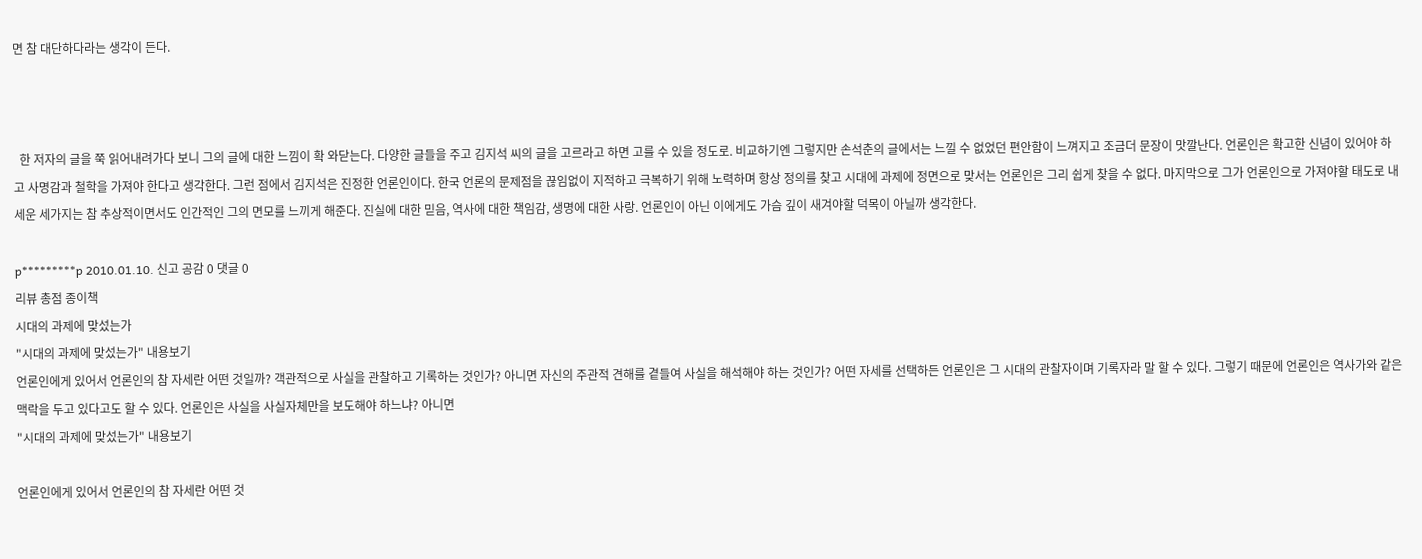면 참 대단하다라는 생각이 든다.



  한 저자의 글을 쭉 읽어내려가다 보니 그의 글에 대한 느낌이 확 와닫는다. 다양한 글들을 주고 김지석 씨의 글을 고르라고 하면 고를 수 있을 정도로. 비교하기엔 그렇지만 손석춘의 글에서는 느낄 수 없었던 편안함이 느껴지고 조금더 문장이 맛깔난다. 언론인은 확고한 신념이 있어야 하고 사명감과 철학을 가져야 한다고 생각한다. 그런 점에서 김지석은 진정한 언론인이다. 한국 언론의 문제점을 끊임없이 지적하고 극복하기 위해 노력하며 항상 정의를 찾고 시대에 과제에 정면으로 맞서는 언론인은 그리 쉽게 찾을 수 없다. 마지막으로 그가 언론인으로 가져야할 태도로 내세운 세가지는 참 추상적이면서도 인간적인 그의 면모를 느끼게 해준다. 진실에 대한 믿음, 역사에 대한 책임감, 생명에 대한 사랑. 언론인이 아닌 이에게도 가슴 깊이 새겨야할 덕목이 아닐까 생각한다.

p*********p 2010.01.10. 신고 공감 0 댓글 0
리뷰 총점 종이책
시대의 과제에 맞섰는가
"시대의 과제에 맞섰는가" 내용보기
언론인에게 있어서 언론인의 참 자세란 어떤 것일까? 객관적으로 사실을 관찰하고 기록하는 것인가? 아니면 자신의 주관적 견해를 곁들여 사실을 해석해야 하는 것인가? 어떤 자세를 선택하든 언론인은 그 시대의 관찰자이며 기록자라 말 할 수 있다. 그렇기 때문에 언론인은 역사가와 같은 맥락을 두고 있다고도 할 수 있다. 언론인은 사실을 사실자체만을 보도해야 하느냐? 아니면
"시대의 과제에 맞섰는가" 내용보기

언론인에게 있어서 언론인의 참 자세란 어떤 것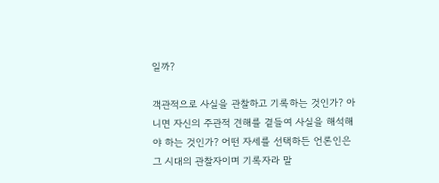일까?

객관적으로 사실을 관찰하고 기록하는 것인가? 아니면 자신의 주관적 견해를 곁들여 사실을 해석해야 하는 것인가? 어떤 자세를 선택하든 언론인은 그 시대의 관찰자이며 기록자라 말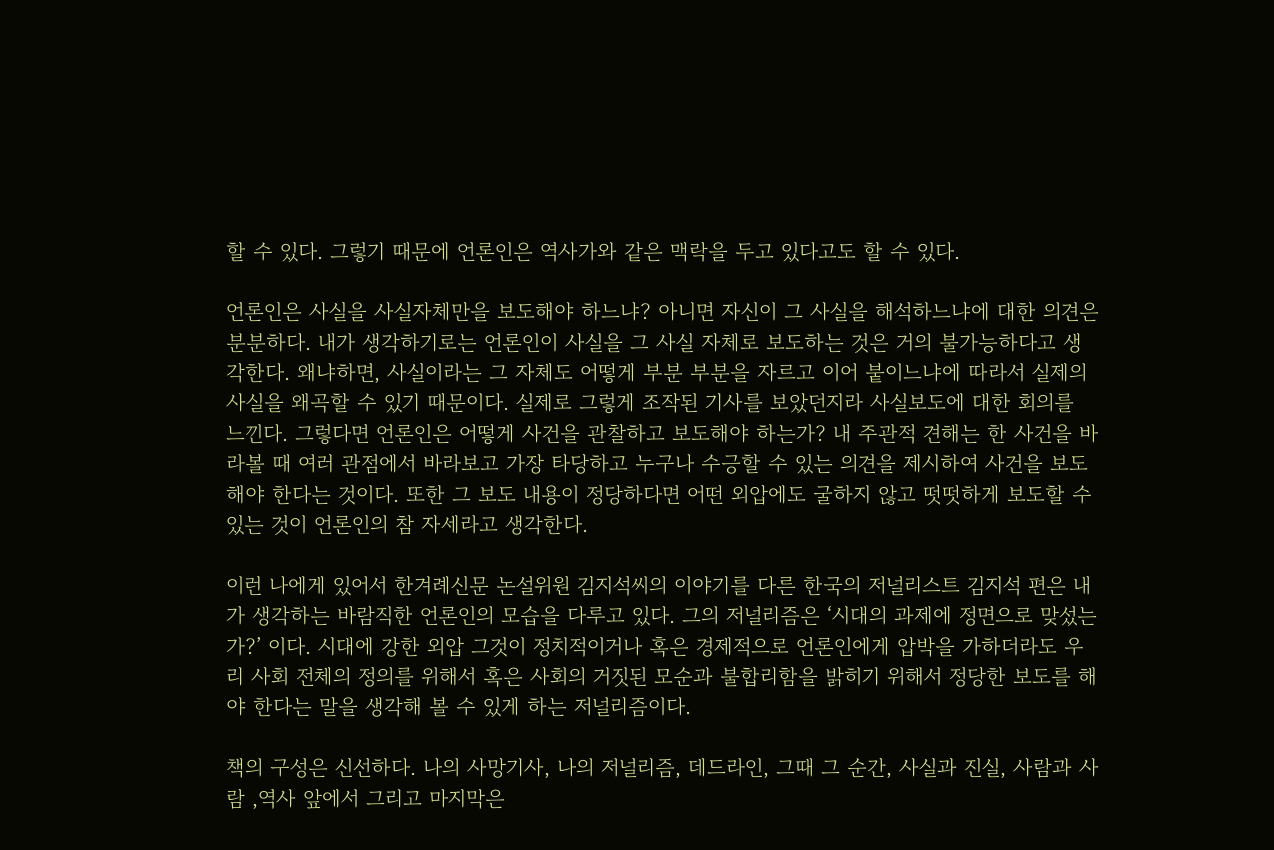할 수 있다. 그렇기 때문에 언론인은 역사가와 같은 맥락을 두고 있다고도 할 수 있다.

언론인은 사실을 사실자체만을 보도해야 하느냐? 아니면 자신이 그 사실을 해석하느냐에 대한 의견은 분분하다. 내가 생각하기로는 언론인이 사실을 그 사실 자체로 보도하는 것은 거의 불가능하다고 생각한다. 왜냐하면, 사실이라는 그 자체도 어떻게 부분 부분을 자르고 이어 붙이느냐에 따라서 실제의 사실을 왜곡할 수 있기 때문이다. 실제로 그렇게 조작된 기사를 보았던지라 사실보도에 대한 회의를 느낀다. 그렇다면 언론인은 어떻게 사건을 관찰하고 보도해야 하는가? 내 주관적 견해는 한 사건을 바라볼 때 여러 관점에서 바라보고 가장 타당하고 누구나 수긍할 수 있는 의견을 제시하여 사건을 보도해야 한다는 것이다. 또한 그 보도 내용이 정당하다면 어떤 외압에도 굴하지 않고 떳떳하게 보도할 수 있는 것이 언론인의 참 자세라고 생각한다.

이런 나에게 있어서 한겨례신문 논설위원 김지석씨의 이야기를 다른 한국의 저널리스트 김지석 편은 내가 생각하는 바람직한 언론인의 모습을 다루고 있다. 그의 저널리즘은 ‘시대의 과제에 정면으로 맞섰는가?’ 이다. 시대에 강한 외압 그것이 정치적이거나 혹은 경제적으로 언론인에게 압박을 가하더라도 우리 사회 전체의 정의를 위해서 혹은 사회의 거짓된 모순과 불합리함을 밝히기 위해서 정당한 보도를 해야 한다는 말을 생각해 볼 수 있게 하는 저널리즘이다.

책의 구성은 신선하다. 나의 사망기사, 나의 저널리즘, 데드라인, 그때 그 순간, 사실과 진실, 사람과 사람 ,역사 앞에서 그리고 마지막은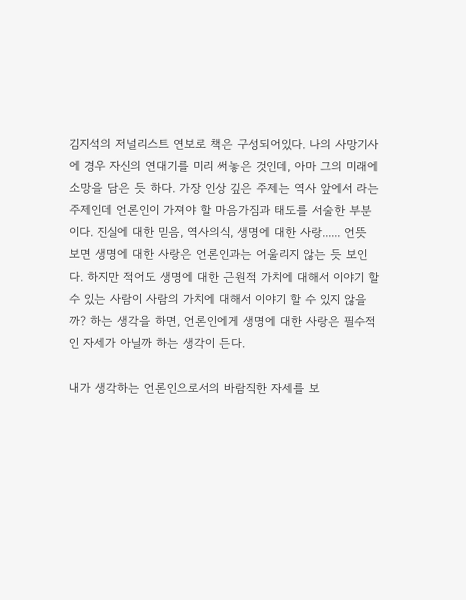김지석의 저널리스트 연보로 책은 구성되어있다. 나의 사망기사에 경우 자신의 연대기를 미리 써놓은 것인데, 아마 그의 미래에 소망을 담은 듯 하다. 가장 인상 깊은 주제는 역사 앞에서 라는 주제인데 언론인이 가져야 할 마음가짐과 태도를 서술한 부분이다. 진실에 대한 믿음, 역사의식, 생명에 대한 사랑...... 언뜻 보면 생명에 대한 사랑은 언론인과는 어울리지 않는 듯 보인다. 하지만 적어도 생명에 대한 근원적 가치에 대해서 이야기 할 수 있는 사람이 사람의 가치에 대해서 이야기 할 수 있지 않을까? 하는 생각을 하면, 언론인에게 생명에 대한 사랑은 필수적인 자세가 아닐까 하는 생각이 든다.

내가 생각하는 언론인으로서의 바람직한 자세를 보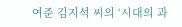여준 김지석 씨의 ‘시대의 과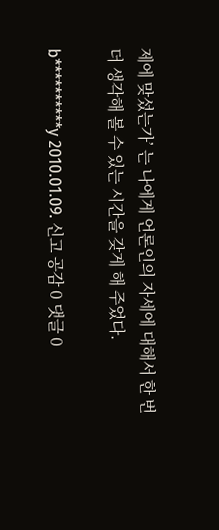제에 맞섰는가’ 는 나에게 언론인의 자세에 대해서 한 번 더 생각해 볼 수 있는 시간을 갖게 해 주었다.

b**********y 2010.01.09. 신고 공감 0 댓글 0